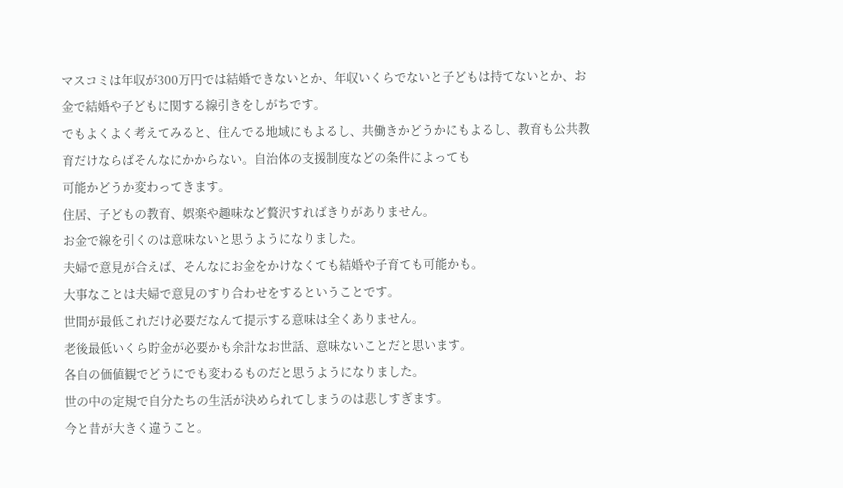マスコミは年収が300万円では結婚できないとか、年収いくらでないと子どもは持てないとか、お金で結婚や子どもに関する線引きをしがちです。
でもよくよく考えてみると、住んでる地域にもよるし、共働きかどうかにもよるし、教育も公共教育だけならばそんなにかからない。自治体の支援制度などの条件によっても
可能かどうか変わってきます。
住居、子どもの教育、娯楽や趣味など贅沢すればきりがありません。
お金で線を引くのは意味ないと思うようになりました。
夫婦で意見が合えば、そんなにお金をかけなくても結婚や子育ても可能かも。
大事なことは夫婦で意見のすり合わせをするということです。
世間が最低これだけ必要だなんて提示する意味は全くありません。
老後最低いくら貯金が必要かも余計なお世話、意味ないことだと思います。
各自の価値観でどうにでも変わるものだと思うようになりました。
世の中の定規で自分たちの生活が決められてしまうのは悲しすぎます。
今と昔が大きく違うこと。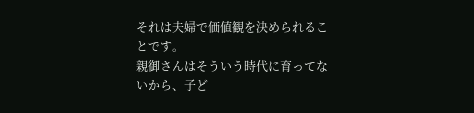それは夫婦で価値観を決められることです。
親御さんはそういう時代に育ってないから、子ど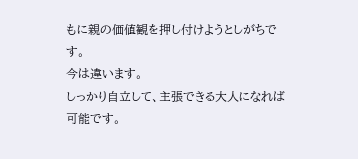もに親の価値観を押し付けようとしがちです。
今は違います。
しっかり自立して、主張できる大人になれば可能です。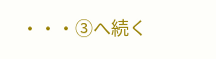・・・③へ続く